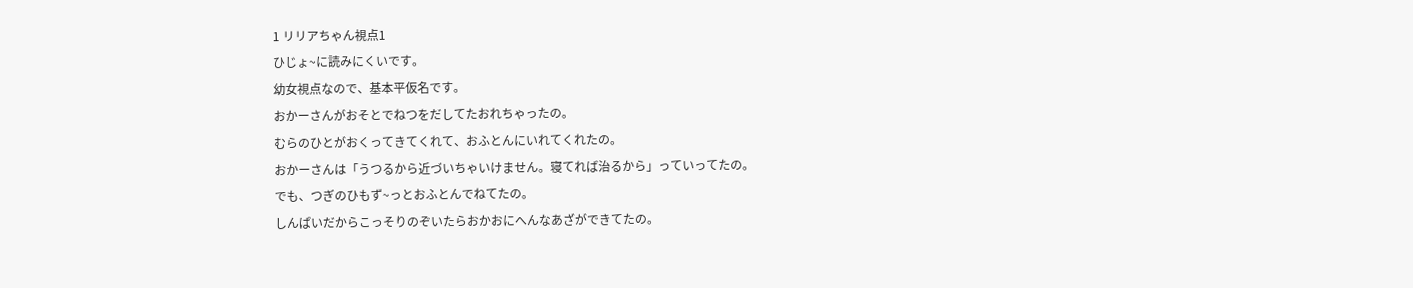1 リリアちゃん視点1
ひじょ~に読みにくいです。
幼女視点なので、基本平仮名です。
おかーさんがおそとでねつをだしてたおれちゃったの。
むらのひとがおくってきてくれて、おふとんにいれてくれたの。
おかーさんは「うつるから近づいちゃいけません。寝てれば治るから」っていってたの。
でも、つぎのひもず~っとおふとんでねてたの。
しんぱいだからこっそりのぞいたらおかおにへんなあざができてたの。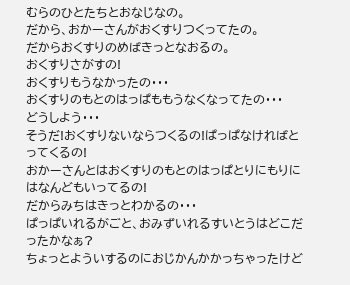むらのひとたちとおなじなの。
だから、おかーさんがおくすりつくってたの。
だからおくすりのめばきっとなおるの。
おくすりさがすの!
おくすりもうなかったの・・・
おくすりのもとのはっぱももうなくなってたの・・・
どうしよう・・・
そうだ!おくすりないならつくるの!ぱっぱなければとってくるの!
おかーさんとはおくすりのもとのはっぱとりにもりにはなんどもいってるの!
だからみちはきっとわかるの・・・
ぱっぱいれるがごと、おみずいれるすいとうはどこだったかなぁ?
ちょっとよういするのにおじかんかかっちゃったけど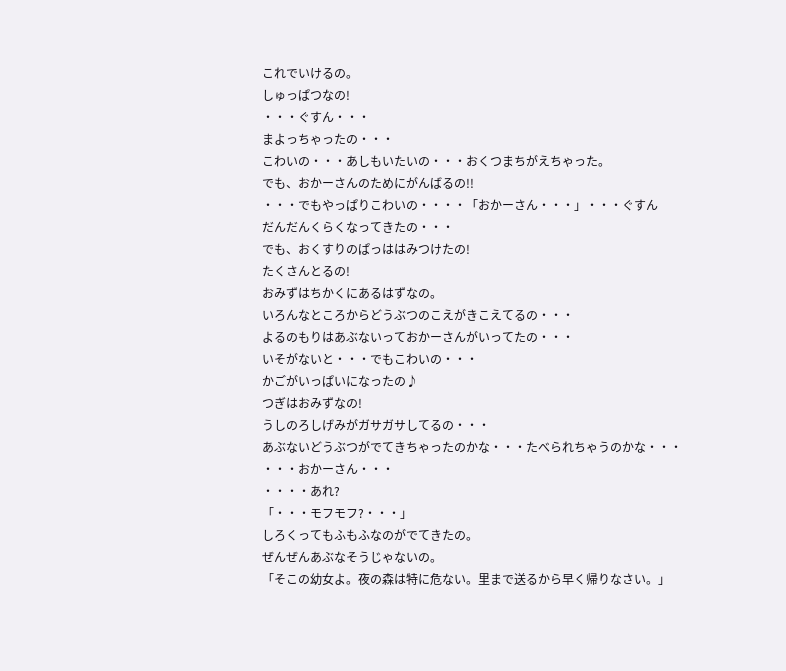これでいけるの。
しゅっぱつなの!
・・・ぐすん・・・
まよっちゃったの・・・
こわいの・・・あしもいたいの・・・おくつまちがえちゃった。
でも、おかーさんのためにがんばるの!!
・・・でもやっぱりこわいの・・・・「おかーさん・・・」・・・ぐすん
だんだんくらくなってきたの・・・
でも、おくすりのぱっははみつけたの!
たくさんとるの!
おみずはちかくにあるはずなの。
いろんなところからどうぶつのこえがきこえてるの・・・
よるのもりはあぶないっておかーさんがいってたの・・・
いそがないと・・・でもこわいの・・・
かごがいっぱいになったの♪
つぎはおみずなの!
うしのろしげみがガサガサしてるの・・・
あぶないどうぶつがでてきちゃったのかな・・・たべられちゃうのかな・・・
・・・おかーさん・・・
・・・・あれ?
「・・・モフモフ?・・・」
しろくってもふもふなのがでてきたの。
ぜんぜんあぶなそうじゃないの。
「そこの幼女よ。夜の森は特に危ない。里まで送るから早く帰りなさい。」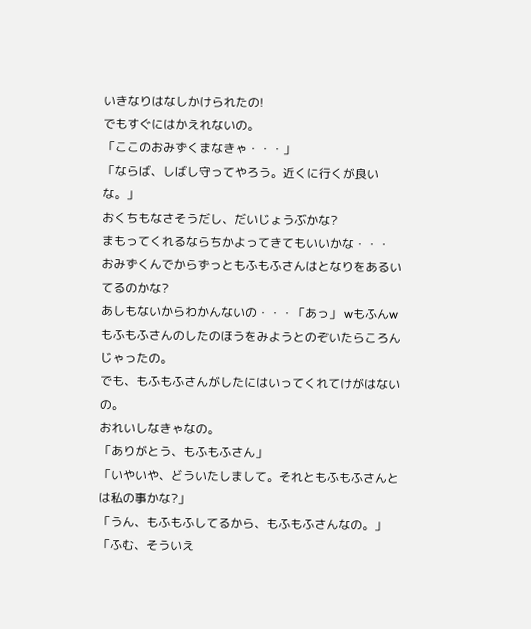いきなりはなしかけられたの!
でもすぐにはかえれないの。
「ここのおみずくまなきゃ・・・」
「ならば、しばし守ってやろう。近くに行くが良いな。」
おくちもなさそうだし、だいじょうぶかな?
まもってくれるならちかよってきてもいいかな・・・
おみずくんでからずっともふもふさんはとなりをあるいてるのかな?
あしもないからわかんないの・・・「あっ」 wもふんw
もふもふさんのしたのほうをみようとのぞいたらころんじゃったの。
でも、もふもふさんがしたにはいってくれてけがはないの。
おれいしなきゃなの。
「ありがとう、もふもふさん」
「いやいや、どういたしまして。それともふもふさんとは私の事かな?」
「うん、もふもふしてるから、もふもふさんなの。」
「ふむ、そういえ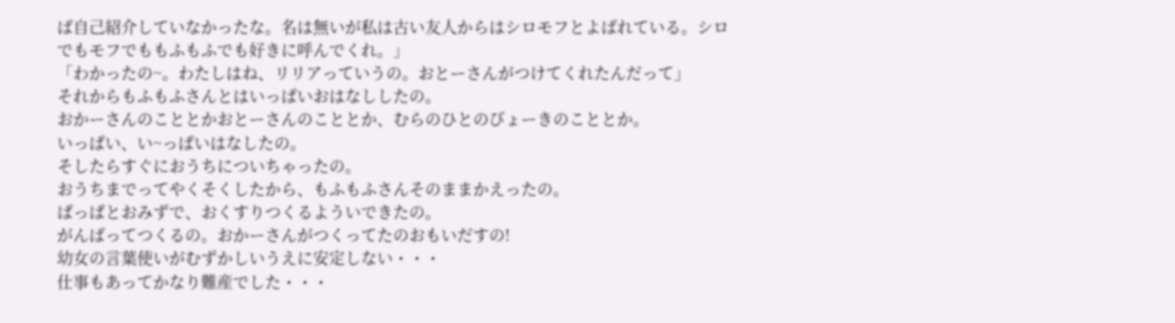ば自己紹介していなかったな。名は無いが私は古い友人からはシロモフとよばれている。シロでもモフでももふもふでも好きに呼んでくれ。」
「わかったの~。わたしはね、リリアっていうの。おとーさんがつけてくれたんだって」
それからもふもふさんとはいっぱいおはなししたの。
おかーさんのこととかおとーさんのこととか、むらのひとのびょーきのこととか。
いっぱい、い~っぱいはなしたの。
そしたらすぐにおうちについちゃったの。
おうちまでってやくそくしたから、もふもふさんそのままかえったの。
ぱっぱとおみずで、おくすりつくるよういできたの。
がんばってつくるの。おかーさんがつくってたのおもいだすの!
幼女の言葉使いがむずかしいうえに安定しない・・・
仕事もあってかなり難産でした・・・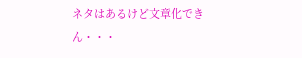ネタはあるけど文章化できん・・・